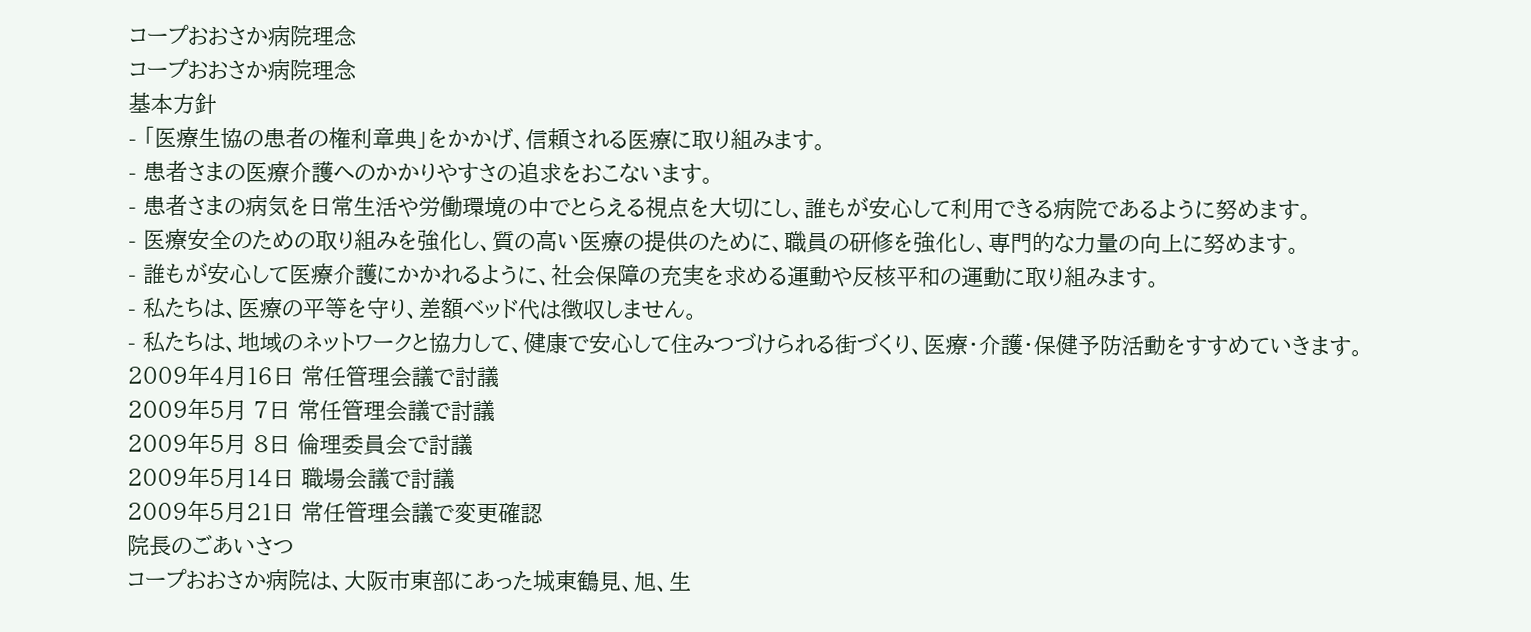コープおおさか病院理念
コープおおさか病院理念
基本方針
- 「医療生協の患者の権利章典」をかかげ、信頼される医療に取り組みます。
- 患者さまの医療介護へのかかりやすさの追求をおこないます。
- 患者さまの病気を日常生活や労働環境の中でとらえる視点を大切にし、誰もが安心して利用できる病院であるように努めます。
- 医療安全のための取り組みを強化し、質の高い医療の提供のために、職員の研修を強化し、専門的な力量の向上に努めます。
- 誰もが安心して医療介護にかかれるように、社会保障の充実を求める運動や反核平和の運動に取り組みます。
- 私たちは、医療の平等を守り、差額ベッド代は徴収しません。
- 私たちは、地域のネットワークと協力して、健康で安心して住みつづけられる街づくり、医療・介護・保健予防活動をすすめていきます。
2009年4月16日 常任管理会議で討議
2009年5月 7日 常任管理会議で討議
2009年5月 8日 倫理委員会で討議
2009年5月14日 職場会議で討議
2009年5月21日 常任管理会議で変更確認
院長のごあいさつ
コープおおさか病院は、大阪市東部にあった城東鶴見、旭、生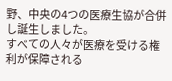野、中央の4つの医療生協が合併し誕生しました。
すべての人々が医療を受ける権利が保障される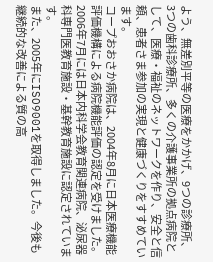よう、無差別平等の医療をかかげ、9つの診療所、3つの歯科診療所、多くの介護事業所の拠点病院として、医療・福祉のネットワークを作り、安全と信頼、患者さま参加の実現と健康づくりをすすめています。
コープおおさか病院は、2004年8月に日本医療機能評価機構による病院機能評価の認定を受けました。
2006年7月には日本内科学会教育関連病院、泌尿器科専門医教育施設・基幹教育施設に認定されています。
また、2005年にISO9001を取得しました。今後も継続的な改善による質の高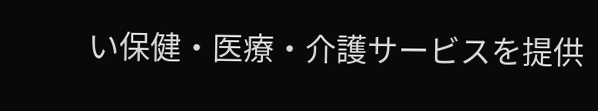い保健・医療・介護サービスを提供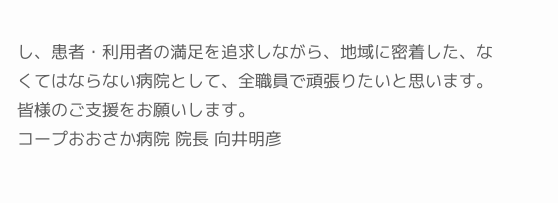し、患者・利用者の満足を追求しながら、地域に密着した、なくてはならない病院として、全職員で頑張りたいと思います。
皆様のご支援をお願いします。
コープおおさか病院 院長 向井明彦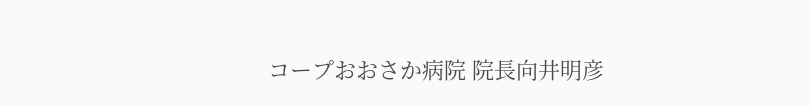コープおおさか病院 院長向井明彦